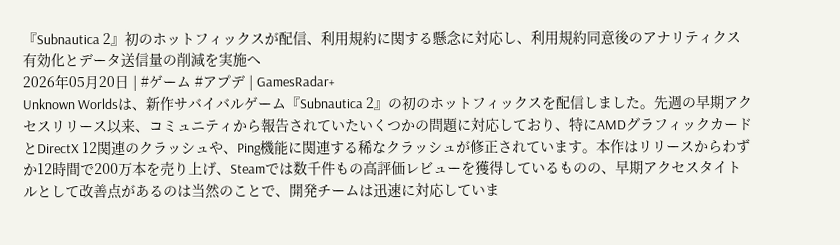『Subnautica 2』初のホットフィックスが配信、利用規約に関する懸念に対応し、利用規約同意後のアナリティクス有効化とデータ送信量の削減を実施へ
2026年05月20日 | #ゲーム #アプデ | GamesRadar+
Unknown Worldsは、新作サバイバルゲーム『Subnautica 2』の初のホットフィックスを配信しました。先週の早期アクセスリリース以来、コミュニティから報告されていたいくつかの問題に対応しており、特にAMDグラフィックカードとDirectX 12関連のクラッシュや、Ping機能に関連する稀なクラッシュが修正されています。本作はリリースからわずか12時間で200万本を売り上げ、Steamでは数千件もの高評価レビューを獲得しているものの、早期アクセスタイトルとして改善点があるのは当然のことで、開発チームは迅速に対応していま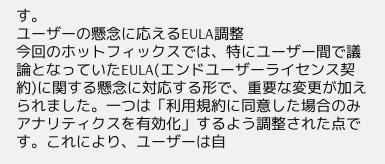す。
ユーザーの懸念に応えるEULA調整
今回のホットフィックスでは、特にユーザー間で議論となっていたEULA(エンドユーザーライセンス契約)に関する懸念に対応する形で、重要な変更が加えられました。一つは「利用規約に同意した場合のみアナリティクスを有効化」するよう調整された点です。これにより、ユーザーは自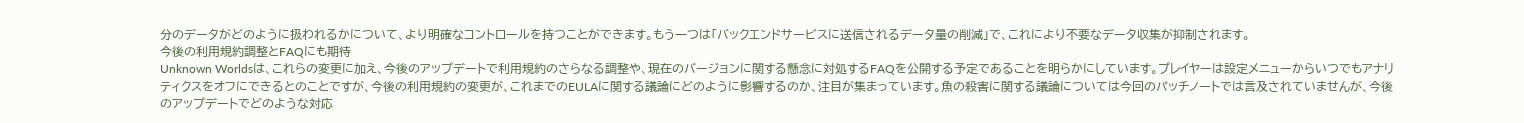分のデータがどのように扱われるかについて、より明確なコントロールを持つことができます。もう一つは「バックエンドサービスに送信されるデータ量の削減」で、これにより不要なデータ収集が抑制されます。
今後の利用規約調整とFAQにも期待
Unknown Worldsは、これらの変更に加え、今後のアップデートで利用規約のさらなる調整や、現在のバージョンに関する懸念に対処するFAQを公開する予定であることを明らかにしています。プレイヤーは設定メニューからいつでもアナリティクスをオフにできるとのことですが、今後の利用規約の変更が、これまでのEULAに関する議論にどのように影響するのか、注目が集まっています。魚の殺害に関する議論については今回のパッチノートでは言及されていませんが、今後のアップデートでどのような対応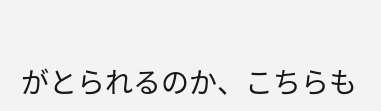がとられるのか、こちらも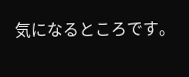気になるところです。